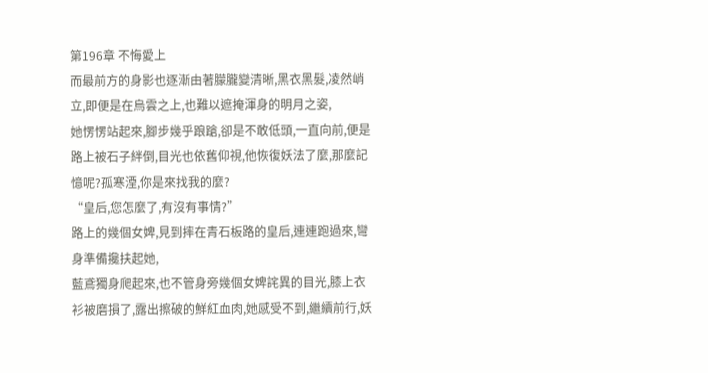第196章 不悔愛上
而最前方的身影也逐漸由著朦朧變清晰,黑衣黑髮,凌然峭立,即便是在烏雲之上,也難以遮掩渾身的明月之姿,
她愣愣站起來,腳步幾乎踉蹌,卻是不敢低頭,一直向前,便是路上被石子絆倒,目光也依舊仰視,他恢復妖法了麼,那麼記憶呢?孤寒湮,你是來找我的麼?
“皇后,您怎麼了,有沒有事情?”
路上的幾個女婢,見到摔在青石板路的皇后,連連跑過來,彎身準備攙扶起她,
藍鳶獨身爬起來,也不管身旁幾個女婢詫異的目光,膝上衣衫被磨損了,露出擦破的鮮紅血肉,她感受不到,繼續前行,妖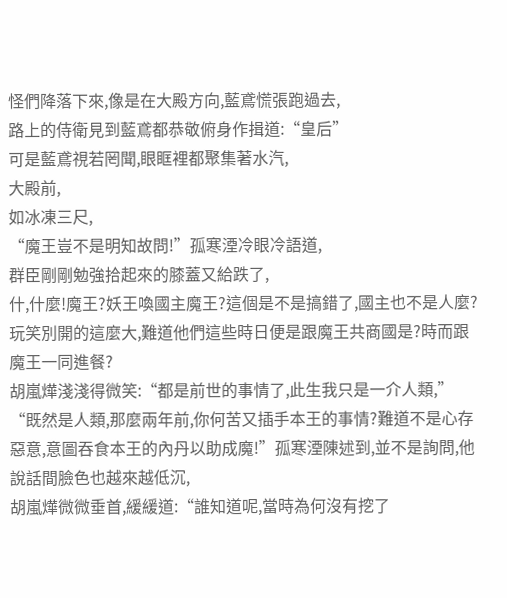怪們降落下來,像是在大殿方向,藍鳶慌張跑過去,
路上的侍衛見到藍鳶都恭敬俯身作揖道:“皇后”
可是藍鳶視若罔聞,眼眶裡都聚集著水汽,
大殿前,
如冰凍三尺,
“魔王豈不是明知故問!”孤寒湮冷眼冷語道,
群臣剛剛勉強拾起來的膝蓋又給跌了,
什,什麼!魔王?妖王喚國主魔王?這個是不是搞錯了,國主也不是人麼?
玩笑別開的這麼大,難道他們這些時日便是跟魔王共商國是?時而跟魔王一同進餐?
胡嵐燁淺淺得微笑:“都是前世的事情了,此生我只是一介人類,”
“既然是人類,那麼兩年前,你何苦又插手本王的事情?難道不是心存惡意,意圖吞食本王的內丹以助成魔!”孤寒湮陳述到,並不是詢問,他說話間臉色也越來越低沉,
胡嵐燁微微垂首,緩緩道:“誰知道呢,當時為何沒有挖了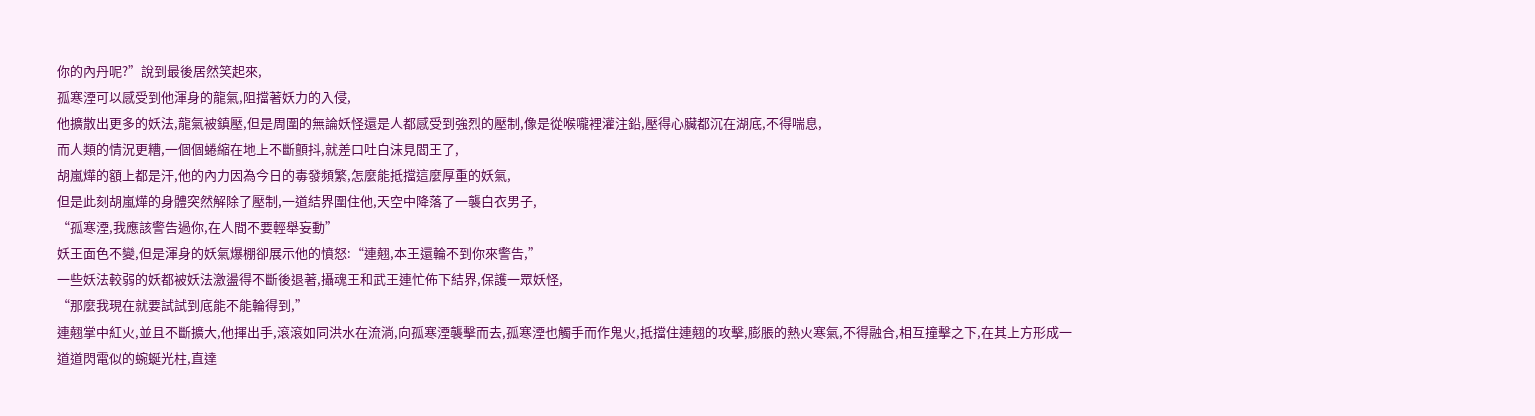你的內丹呢?”說到最後居然笑起來,
孤寒湮可以感受到他渾身的龍氣,阻擋著妖力的入侵,
他擴散出更多的妖法,龍氣被鎮壓,但是周圍的無論妖怪還是人都感受到強烈的壓制,像是從喉嚨裡灌注鉛,壓得心臟都沉在湖底,不得喘息,
而人類的情況更糟,一個個蜷縮在地上不斷顫抖,就差口吐白沫見閻王了,
胡嵐燁的額上都是汗,他的內力因為今日的毒發頻繁,怎麼能抵擋這麼厚重的妖氣,
但是此刻胡嵐燁的身體突然解除了壓制,一道結界圍住他,天空中降落了一襲白衣男子,
“孤寒湮,我應該警告過你,在人間不要輕舉妄動”
妖王面色不變,但是渾身的妖氣爆棚卻展示他的憤怒:“連翹,本王還輪不到你來警告,”
一些妖法較弱的妖都被妖法激盪得不斷後退著,攝魂王和武王連忙佈下結界,保護一眾妖怪,
“那麼我現在就要試試到底能不能輪得到,”
連翹掌中紅火,並且不斷擴大,他揮出手,滾滾如同洪水在流淌,向孤寒湮襲擊而去,孤寒湮也觸手而作鬼火,抵擋住連翹的攻擊,膨脹的熱火寒氣,不得融合,相互撞擊之下,在其上方形成一道道閃電似的蜿蜒光柱,直達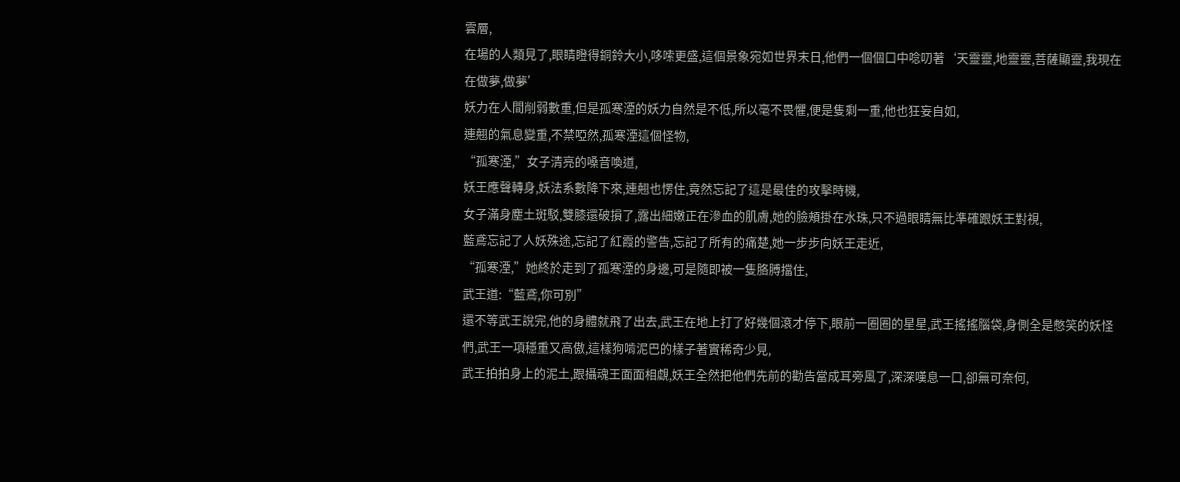雲層,
在場的人類見了,眼睛瞪得銅鈴大小,哆嗦更盛,這個景象宛如世界末日,他們一個個口中唸叨著‘天靈靈,地靈靈,菩薩顯靈,我現在在做夢,做夢’
妖力在人間削弱數重,但是孤寒湮的妖力自然是不低,所以毫不畏懼,便是隻剩一重,他也狂妄自如,
連翹的氣息變重,不禁啞然,孤寒湮這個怪物,
“孤寒湮,”女子清亮的嗓音喚道,
妖王應聲轉身,妖法系數降下來,連翹也愣住,竟然忘記了這是最佳的攻擊時機,
女子滿身塵土斑駁,雙膝還破損了,露出細嫩正在滲血的肌膚,她的臉頰掛在水珠,只不過眼睛無比準確跟妖王對視,
藍鳶忘記了人妖殊途,忘記了紅霞的警告,忘記了所有的痛楚,她一步步向妖王走近,
“孤寒湮,”她終於走到了孤寒湮的身邊,可是隨即被一隻胳膊擋住,
武王道:“藍鳶,你可別”
還不等武王說完,他的身體就飛了出去,武王在地上打了好幾個滾才停下,眼前一圈圈的星星,武王搖搖腦袋,身側全是憋笑的妖怪們,武王一項穩重又高傲,這樣狗啃泥巴的樣子著實稀奇少見,
武王拍拍身上的泥土,跟攝魂王面面相覷,妖王全然把他們先前的勸告當成耳旁風了,深深嘆息一口,卻無可奈何,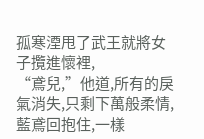孤寒湮甩了武王就將女子攬進懷裡,
“鳶兒,”他道,所有的戾氣消失,只剩下萬般柔情,
藍鳶回抱住,一樣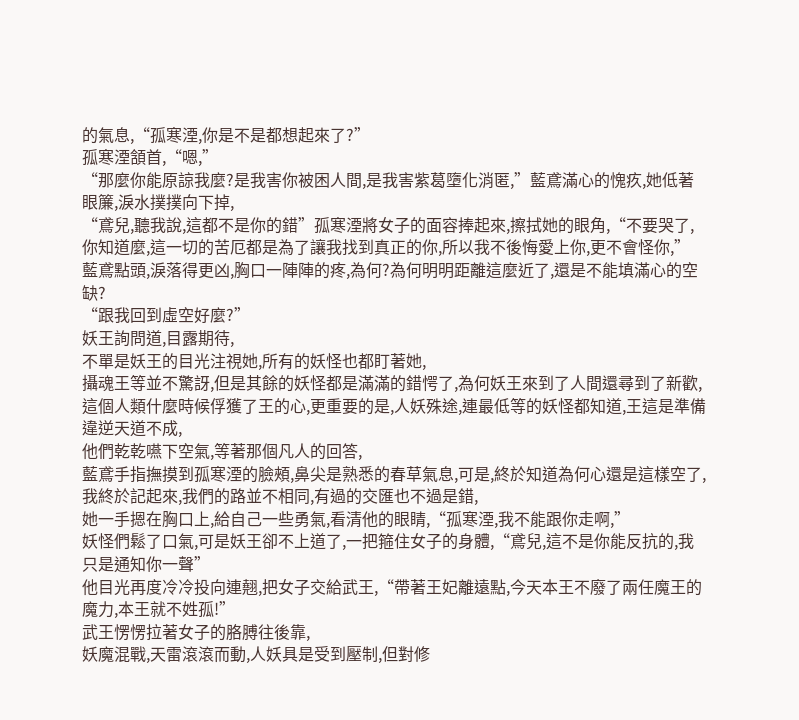的氣息,“孤寒湮,你是不是都想起來了?”
孤寒湮頷首,“嗯,”
“那麼你能原諒我麼?是我害你被困人間,是我害紫葛墮化消匿,”藍鳶滿心的愧疚,她低著眼簾,淚水撲撲向下掉,
“鳶兒,聽我說,這都不是你的錯”孤寒湮將女子的面容捧起來,擦拭她的眼角,“不要哭了,你知道麼,這一切的苦厄都是為了讓我找到真正的你,所以我不後悔愛上你,更不會怪你,”
藍鳶點頭,淚落得更凶,胸口一陣陣的疼,為何?為何明明距離這麼近了,還是不能填滿心的空缺?
“跟我回到虛空好麼?”
妖王詢問道,目露期待,
不單是妖王的目光注視她,所有的妖怪也都盯著她,
攝魂王等並不驚訝,但是其餘的妖怪都是滿滿的錯愕了,為何妖王來到了人間還尋到了新歡, 這個人類什麼時候俘獲了王的心,更重要的是,人妖殊途,連最低等的妖怪都知道,王這是準備違逆天道不成,
他們乾乾嚥下空氣,等著那個凡人的回答,
藍鳶手指撫摸到孤寒湮的臉頰,鼻尖是熟悉的春草氣息,可是,終於知道為何心還是這樣空了,我終於記起來,我們的路並不相同,有過的交匯也不過是錯,
她一手摁在胸口上,給自己一些勇氣,看清他的眼睛,“孤寒湮,我不能跟你走啊,”
妖怪們鬆了口氣,可是妖王卻不上道了,一把箍住女子的身體,“鳶兒,這不是你能反抗的,我只是通知你一聲”
他目光再度冷冷投向連翹,把女子交給武王,“帶著王妃離遠點,今天本王不廢了兩任魔王的魔力,本王就不姓孤!”
武王愣愣拉著女子的胳膊往後靠,
妖魔混戰,天雷滾滾而動,人妖具是受到壓制,但對修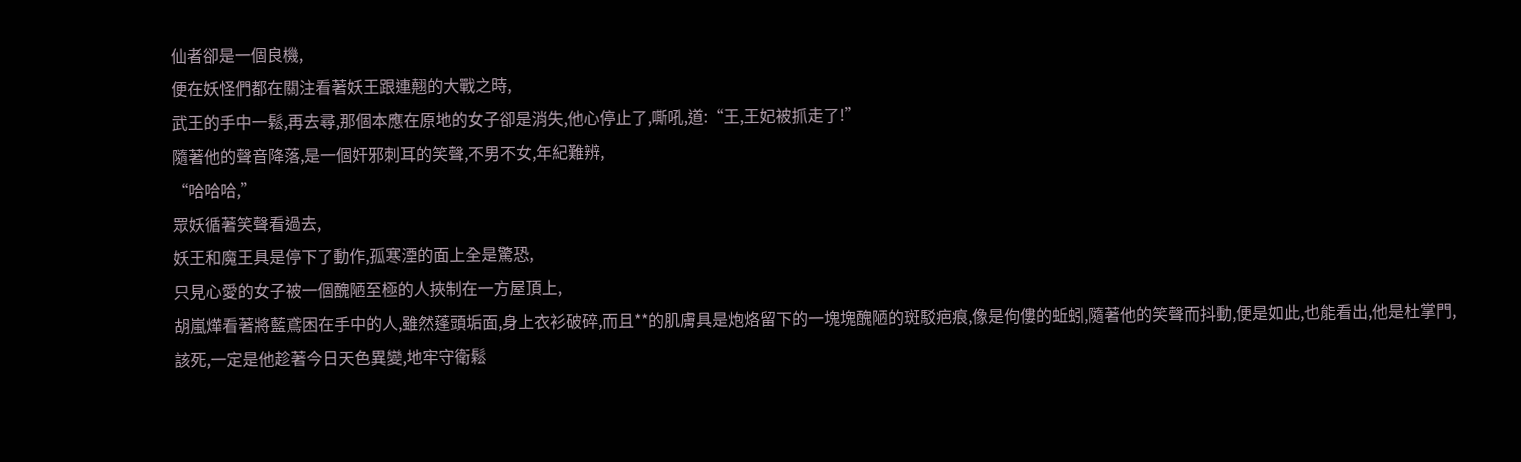仙者卻是一個良機,
便在妖怪們都在關注看著妖王跟連翹的大戰之時,
武王的手中一鬆,再去尋,那個本應在原地的女子卻是消失,他心停止了,嘶吼,道:“王,王妃被抓走了!”
隨著他的聲音降落,是一個奸邪刺耳的笑聲,不男不女,年紀難辨,
“哈哈哈,”
眾妖循著笑聲看過去,
妖王和魔王具是停下了動作,孤寒湮的面上全是驚恐,
只見心愛的女子被一個醜陋至極的人挾制在一方屋頂上,
胡嵐燁看著將藍鳶困在手中的人,雖然蓬頭垢面,身上衣衫破碎,而且**的肌膚具是炮烙留下的一塊塊醜陋的斑駁疤痕,像是佝僂的蚯蚓,隨著他的笑聲而抖動,便是如此,也能看出,他是杜掌門,
該死,一定是他趁著今日天色異變,地牢守衛鬆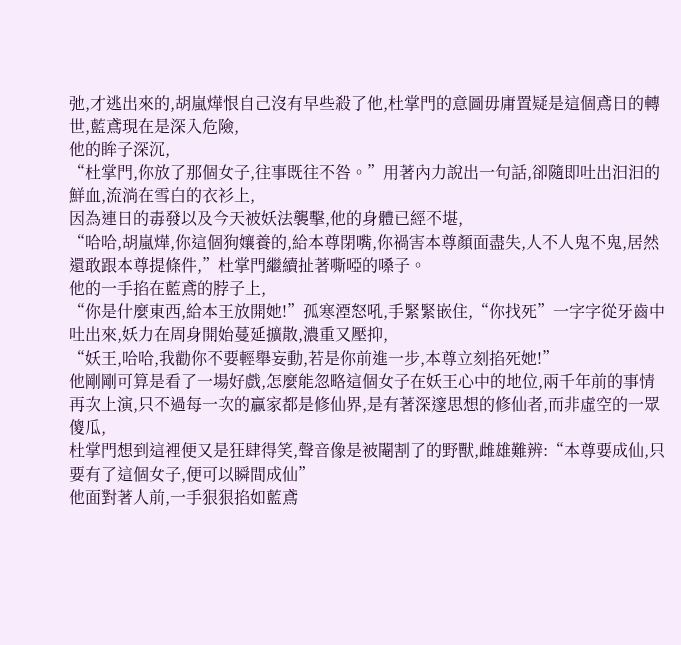弛,才逃出來的,胡嵐燁恨自己沒有早些殺了他,杜掌門的意圖毋庸置疑是這個鳶日的轉世,藍鳶現在是深入危險,
他的眸子深沉,
“杜掌門,你放了那個女子,往事既往不咎。”用著內力說出一句話,卻隨即吐出汩汩的鮮血,流淌在雪白的衣衫上,
因為連日的毒發以及今天被妖法襲擊,他的身體已經不堪,
“哈哈,胡嵐燁,你這個狗孃養的,給本尊閉嘴,你禍害本尊顏面盡失,人不人鬼不鬼,居然還敢跟本尊提條件,”杜掌門繼續扯著嘶啞的嗓子。
他的一手掐在藍鳶的脖子上,
“你是什麼東西,給本王放開她!”孤寒湮怒吼,手緊緊嵌住,“你找死”一字字從牙齒中吐出來,妖力在周身開始蔓延擴散,濃重又壓抑,
“妖王,哈哈,我勸你不要輕舉妄動,若是你前進一步,本尊立刻掐死她!”
他剛剛可算是看了一場好戲,怎麼能忽略這個女子在妖王心中的地位,兩千年前的事情再次上演,只不過每一次的贏家都是修仙界,是有著深邃思想的修仙者,而非虛空的一眾傻瓜,
杜掌門想到這裡便又是狂肆得笑,聲音像是被閹割了的野獸,雌雄難辨:“本尊要成仙,只要有了這個女子,便可以瞬間成仙”
他面對著人前,一手狠狠掐如藍鳶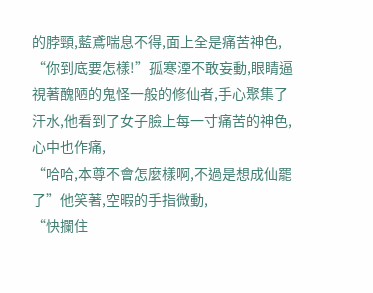的脖頸,藍鳶喘息不得,面上全是痛苦神色,
“你到底要怎樣!”孤寒湮不敢妄動,眼睛逼視著醜陋的鬼怪一般的修仙者,手心聚集了汗水,他看到了女子臉上每一寸痛苦的神色,心中也作痛,
“哈哈,本尊不會怎麼樣啊,不過是想成仙罷了”他笑著,空暇的手指微動,
“快攔住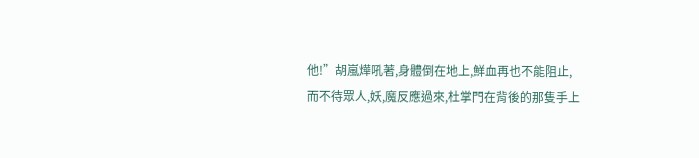他!”胡嵐燁吼著,身體倒在地上,鮮血再也不能阻止,
而不待眾人,妖,魔反應過來,杜掌門在背後的那隻手上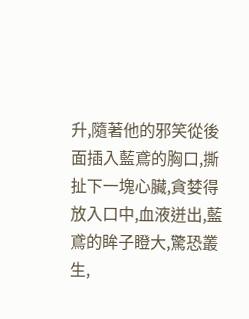升,隨著他的邪笑從後面插入藍鳶的胸口,撕扯下一塊心臟,貪婪得放入口中,血液迸出,藍鳶的眸子瞪大,驚恐叢生,